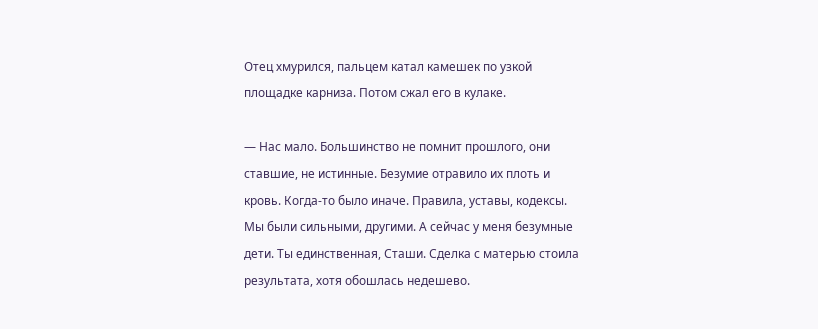Отец хмурился, пальцем катал камешек по узкой площадке карниза. Потом сжал его в кулаке.

— Нас мало. Большинство не помнит прошлого, они ставшие, не истинные. Безумие отравило их плоть и кровь. Когда-то было иначе. Правила, уставы, кодексы. Мы были сильными, другими. А сейчас у меня безумные дети. Ты единственная, Сташи. Сделка с матерью стоила результата, хотя обошлась недешево.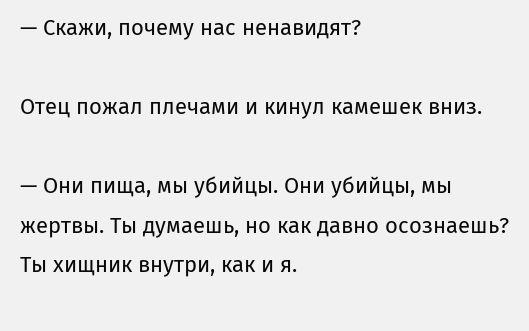— Скажи, почему нас ненавидят?

Отец пожал плечами и кинул камешек вниз.

— Они пища, мы убийцы. Они убийцы, мы жертвы. Ты думаешь, но как давно осознаешь? Ты хищник внутри, как и я.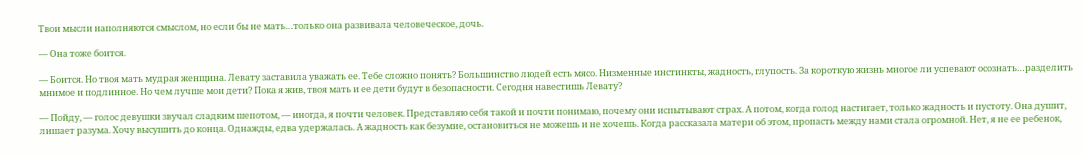Твои мысли наполняются смыслом, но если бы не мать…только она развивала человеческое, дочь.

— Она тоже боится.

— Боится. Но твоя мать мудрая женщина. Левату заставила уважать ее. Тебе сложно понять? Большинство людей есть мясо. Низменные инстинкты, жадность, глупость. За короткую жизнь многое ли успевают осознать…разделить мнимое и подлинное. Но чем лучше мои дети? Пока я жив, твоя мать и ее дети будут в безопасности. Сегодня навестишь Левату?

— Пойду, — голос девушки звучал сладким шепотом, — иногда, я почти человек. Представляю себя такой и почти понимаю, почему они испытывают страх. А потом, когда голод настигает, только жадность и пустоту. Она душит, лишает разума. Хочу высушить до конца. Однажды, едва удержалась. А жадность как безумие, остановиться не можешь и не хочешь. Когда рассказала матери об этом, пропасть между нами стала огромной. Нет, я не ее ребенок,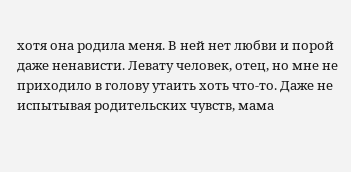хотя она родила меня. В ней нет любви и порой даже ненависти. Левату человек, отец, но мне не приходило в голову утаить хоть что-то. Даже не испытывая родительских чувств, мама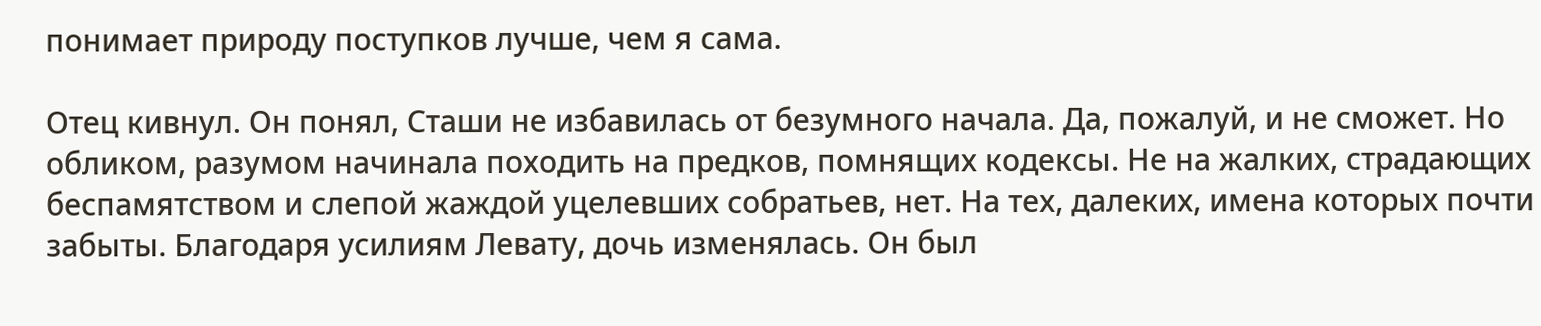понимает природу поступков лучше, чем я сама.

Отец кивнул. Он понял, Сташи не избавилась от безумного начала. Да, пожалуй, и не сможет. Но обликом, разумом начинала походить на предков, помнящих кодексы. Не на жалких, страдающих беспамятством и слепой жаждой уцелевших собратьев, нет. На тех, далеких, имена которых почти забыты. Благодаря усилиям Левату, дочь изменялась. Он был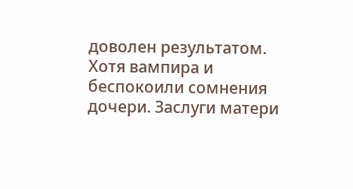доволен результатом. Хотя вампира и беспокоили сомнения дочери. Заслуги матери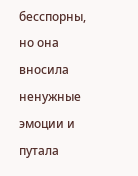бесспорны, но она вносила ненужные эмоции и путала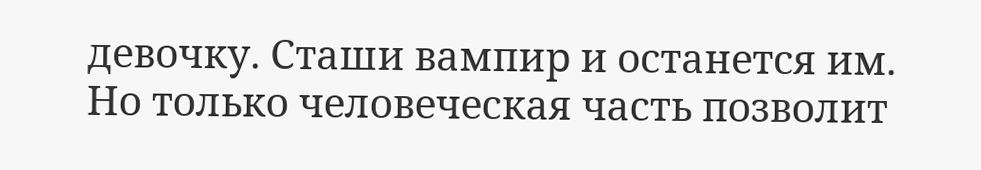девочку. Сташи вампир и останется им. Но только человеческая часть позволит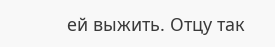ей выжить. Отцу так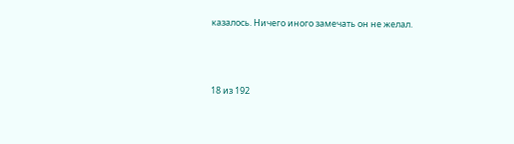казалось. Ничего иного замечать он не желал.



18 из 192